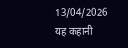13/04/2026
यह कहानी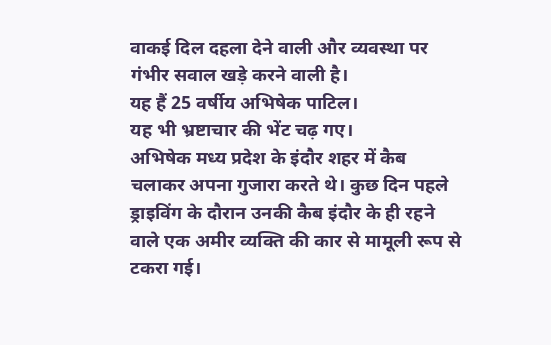वाकई दिल दहला देने वाली और व्यवस्था पर गंभीर सवाल खड़े करने वाली है।
यह हैं 25 वर्षीय अभिषेक पाटिल।
यह भी भ्रष्टाचार की भेंट चढ़ गए।
अभिषेक मध्य प्रदेश के इंदौर शहर में कैब चलाकर अपना गुजारा करते थे। कुछ दिन पहले ड्राइविंग के दौरान उनकी कैब इंदौर के ही रहने वाले एक अमीर व्यक्ति की कार से मामूली रूप से टकरा गई।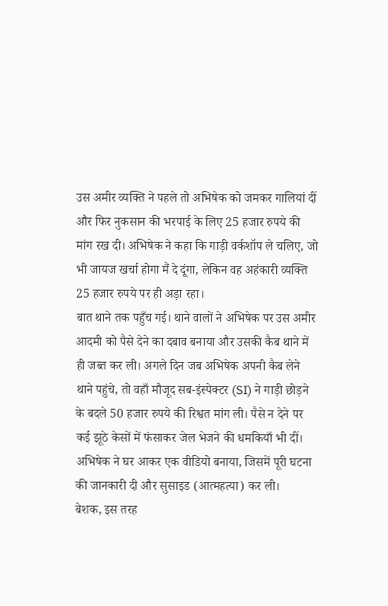उस अमीर व्यक्ति ने पहले तो अभिषेक को जमकर गालियां दीं और फिर नुकसान की भरपाई के लिए 25 हजार रुपये की मांग रख दी। अभिषेक ने कहा कि गाड़ी वर्कशॉप ले चलिए, जो भी जायज खर्चा होगा मैं दे दूंगा, लेकिन वह अहंकारी व्यक्ति 25 हजार रुपये पर ही अड़ा रहा।
बात थाने तक पहुँच गई। थाने वालों ने अभिषेक पर उस अमीर आदमी को पैसे देने का दबाव बनाया और उसकी कैब थाने में ही जब्त कर ली। अगले दिन जब अभिषेक अपनी कैब लेने थाने पहुंचे, तो वहाँ मौजूद सब-इंस्पेक्टर (SI) ने गाड़ी छोड़ने के बदले 50 हजार रुपये की रिश्वत मांग ली। पैसे न देने पर कई झूठे केसों में फंसाकर जेल भेजने की धमकियाँ भी दीं।
अभिषेक ने घर आकर एक वीडियो बनाया, जिसमें पूरी घटना की जानकारी दी और सुसाइड (आत्महत्या) कर ली।
बेशक, इस तरह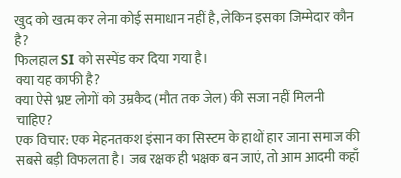खुद को खत्म कर लेना कोई समाधान नहीं है, लेकिन इसका जिम्मेदार कौन है?
फिलहाल SI को सस्पेंड कर दिया गया है।
क्या यह काफी है?
क्या ऐसे भ्रष्ट लोगों को उम्रकैद (मौत तक जेल) की सजा नहीं मिलनी चाहिए?
एक विचार: एक मेहनतकश इंसान का सिस्टम के हाथों हार जाना समाज की सबसे बड़ी विफलता है। जब रक्षक ही भक्षक बन जाएं, तो आम आदमी कहाँ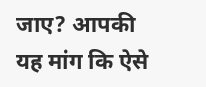जाए? आपकी यह मांग कि ऐसे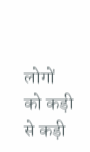लोगों को कड़ी से कड़ी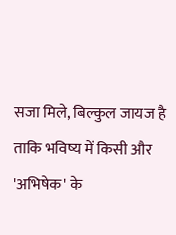सजा मिले, बिल्कुल जायज है ताकि भविष्य में किसी और 'अभिषेक' के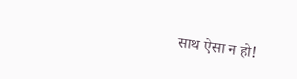साथ ऐसा न हो!